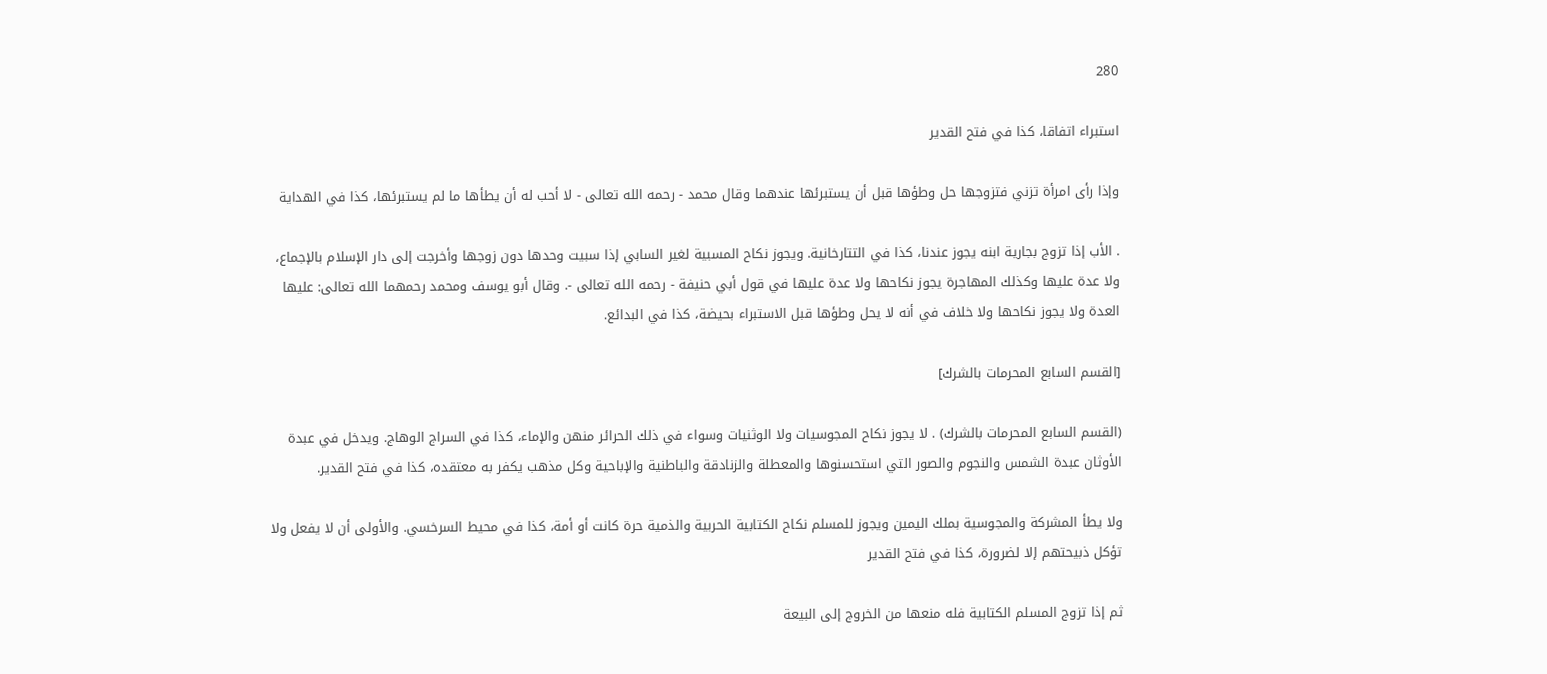280

استبراء اتفاقا، كذا في فتح القدير

وإذا رأى امرأة تزني فتزوجها حل وطؤها قبل أن يستبرئها عندهما وقال محمد - رحمه الله تعالى - لا أحب له أن يطأها ما لم يستبرئها، كذا في الهداية

. الأب إذا تزوج بجارية ابنه يجوز عندنا، كذا في التتارخانية. ويجوز نكاح المسبية لغير السابي إذا سبيت وحدها دون زوجها وأخرجت إلى دار الإسلام بالإجماع، ولا عدة عليها وكذلك المهاجرة يجوز نكاحها ولا عدة عليها في قول أبي حنيفة - رحمه الله تعالى -. وقال أبو يوسف ومحمد رحمهما الله تعالى: عليها العدة ولا يجوز نكاحها ولا خلاف في أنه لا يحل وطؤها قبل الاستبراء بحيضة، كذا في البدائع.

[القسم السابع المحرمات بالشرك]

(القسم السابع المحرمات بالشرك) . لا يجوز نكاح المجوسيات ولا الوثنيات وسواء في ذلك الحرائر منهن والإماء، كذا في السراج الوهاج. ويدخل في عبدة الأوثان عبدة الشمس والنجوم والصور التي استحسنوها والمعطلة والزنادقة والباطنية والإباحية وكل مذهب يكفر به معتقده، كذا في فتح القدير.

ولا يطأ المشركة والمجوسية بملك اليمين ويجوز للمسلم نكاح الكتابية الحربية والذمية حرة كانت أو أمة، كذا في محيط السرخسي. والأولى أن لا يفعل ولا تؤكل ذبيحتهم إلا لضرورة، كذا في فتح القدير

ثم إذا تزوج المسلم الكتابية فله منعها من الخروج إلى البيعة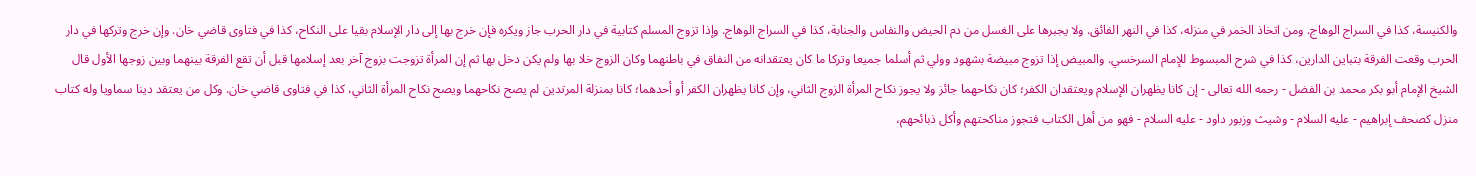والكنيسة، كذا في السراج الوهاج. ومن اتخاذ الخمر في منزله، كذا في النهر الفائق. ولا يجبرها على الغسل من دم الحيض والنفاس والجنابة، كذا في السراج الوهاج. وإذا تزوج المسلم كتابية في دار الحرب جاز ويكره فإن خرج بها إلى دار الإسلام بقيا على النكاح، كذا في فتاوى قاضي خان. وإن خرج وتركها في دار الحرب وقعت الفرقة بتباين الدارين، كذا في شرح المبسوط للإمام السرخسي. والمبيض إذا تزوج مبيضة بشهود وولي ثم أسلما جميعا وتركا ما كان يعتقدانه من النفاق في باطنهما وكان الزوج خلا بها ولم يكن دخل بها ثم إن المرأة تزوجت بزوج آخر بعد إسلامها قبل أن تقع الفرقة بينهما وبين زوجها الأول قال الشيخ الإمام أبو بكر محمد بن الفضل - رحمه الله تعالى - إن كانا يظهران الإسلام ويعتقدان الكفر؛ كان نكاحهما جائز ولا يجوز نكاح المرأة الزوج الثاني، وإن كانا يظهران الكفر أو أحدهما؛ كانا بمنزلة المرتدين لم يصح نكاحهما ويصح نكاح المرأة الثاني، كذا في فتاوى قاضي خان. وكل من يعتقد دينا سماويا وله كتاب منزل كصحف إبراهيم - عليه السلام - وشيث وزبور داود - عليه السلام - فهو من أهل الكتاب فتجوز مناكحتهم وأكل ذبائحهم،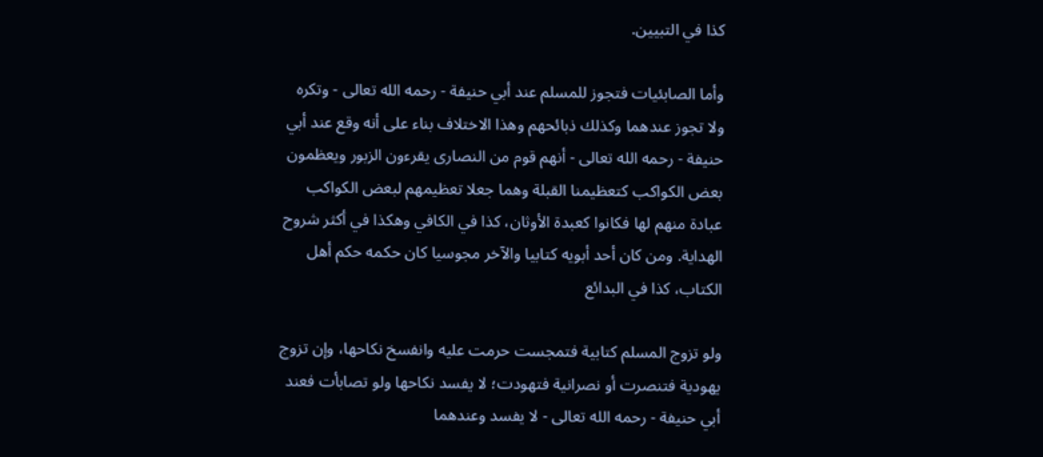كذا في التبيين.

وأما الصابئيات فتجوز للمسلم عند أبي حنيفة - رحمه الله تعالى - وتكره ولا تجوز عندهما وكذلك ذبائحهم وهذا الاختلاف بناء على أنه وقع عند أبي حنيفة - رحمه الله تعالى - أنهم قوم من النصارى يقرءون الزبور ويعظمون بعض الكواكب كتعظيمنا القبلة وهما جعلا تعظيمهم لبعض الكواكب عبادة منهم لها فكانوا كعبدة الأوثان، كذا في الكافي وهكذا في أكثر شروح الهداية. ومن كان أحد أبويه كتابيا والآخر مجوسيا كان حكمه حكم أهل الكتاب، كذا في البدائع

ولو تزوج المسلم كتابية فتمجست حرمت عليه وانفسخ نكاحها، وإن تزوج يهودية فتنصرت أو نصرانية فتهودت؛ لا يفسد نكاحها ولو تصابأت فعند أبي حنيفة - رحمه الله تعالى - لا يفسد وعندهما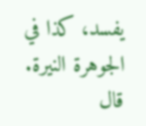يفسد، كذا في الجوهرة النيرة. قال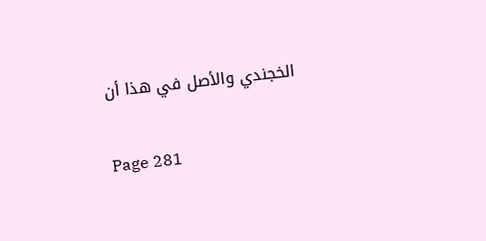الخجندي والأصل في هذا أن

Page 281